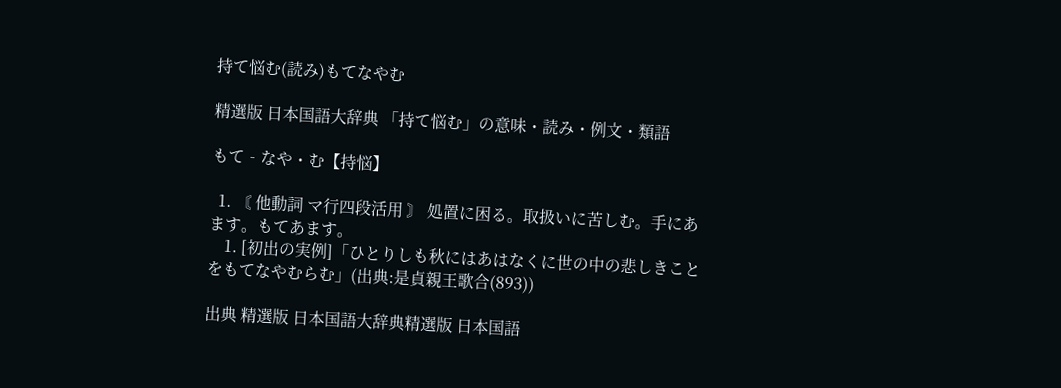持て悩む(読み)もてなやむ

精選版 日本国語大辞典 「持て悩む」の意味・読み・例文・類語

もて‐なや・む【持悩】

  1. 〘 他動詞 マ行四段活用 〙 処置に困る。取扱いに苦しむ。手にあます。もてあます。
    1. [初出の実例]「ひとりしも秋にはあはなくに世の中の悲しきことをもてなやむらむ」(出典:是貞親王歌合(893))

出典 精選版 日本国語大辞典精選版 日本国語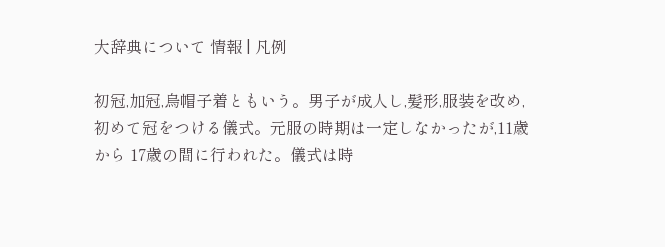大辞典について 情報 | 凡例

初冠,加冠,烏帽子着ともいう。男子が成人し,髪形,服装を改め,初めて冠をつける儀式。元服の時期は一定しなかったが,11歳から 17歳の間に行われた。儀式は時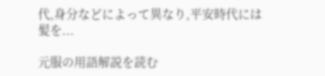代,身分などによって異なり,平安時代には髪を...

元服の用語解説を読む